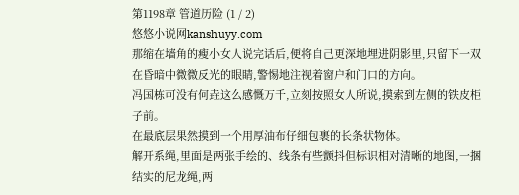第1198章 管道历险 (1 / 2)
悠悠小说网kanshuyy.com
那缩在墙角的瘦小女人说完话后,便将自己更深地埋进阴影里,只留下一双在昏暗中微微反光的眼睛,警惕地注视着窗户和门口的方向。
冯国栋可没有何垚这么感慨万千,立刻按照女人所说,摸索到左侧的铁皮柜子前。
在最底层果然摸到一个用厚油布仔细包裹的长条状物体。
解开系绳,里面是两张手绘的、线条有些颤抖但标识相对清晰的地图,一捆结实的尼龙绳,两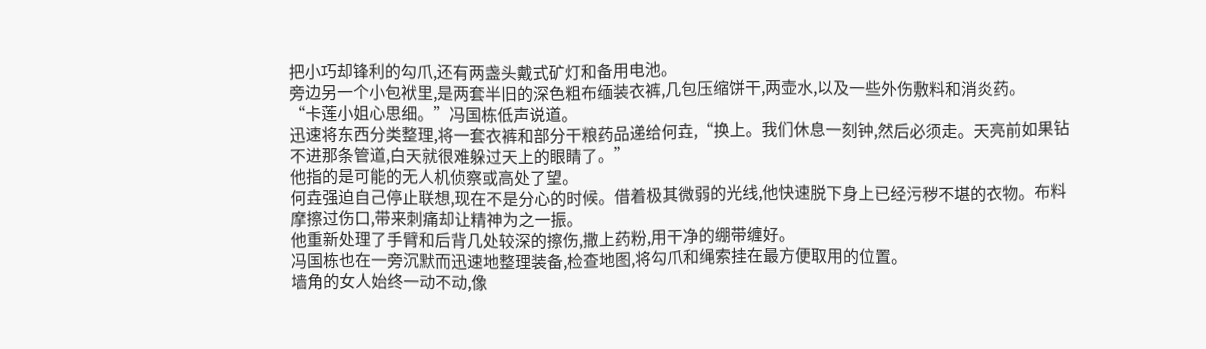把小巧却锋利的勾爪,还有两盏头戴式矿灯和备用电池。
旁边另一个小包袱里,是两套半旧的深色粗布缅装衣裤,几包压缩饼干,两壶水,以及一些外伤敷料和消炎药。
“卡莲小姐心思细。”冯国栋低声说道。
迅速将东西分类整理,将一套衣裤和部分干粮药品递给何垚,“换上。我们休息一刻钟,然后必须走。天亮前如果钻不进那条管道,白天就很难躲过天上的眼睛了。”
他指的是可能的无人机侦察或高处了望。
何垚强迫自己停止联想,现在不是分心的时候。借着极其微弱的光线,他快速脱下身上已经污秽不堪的衣物。布料摩擦过伤口,带来刺痛却让精神为之一振。
他重新处理了手臂和后背几处较深的擦伤,撒上药粉,用干净的绷带缠好。
冯国栋也在一旁沉默而迅速地整理装备,检查地图,将勾爪和绳索挂在最方便取用的位置。
墙角的女人始终一动不动,像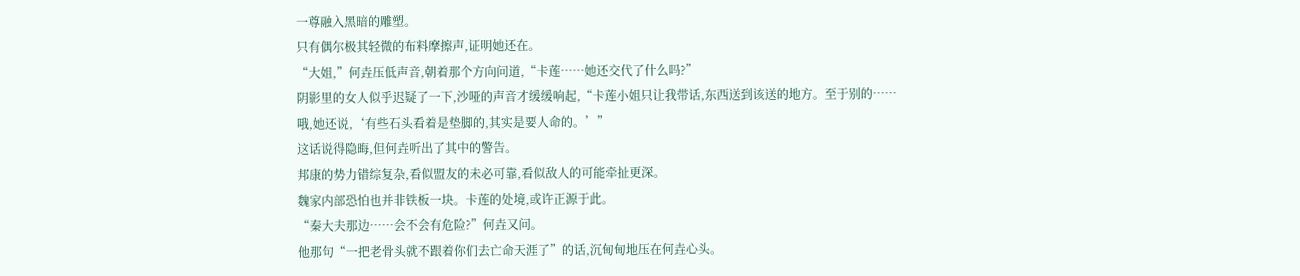一尊融入黑暗的雕塑。
只有偶尔极其轻微的布料摩擦声,证明她还在。
“大姐,”何垚压低声音,朝着那个方向问道,“卡莲……她还交代了什么吗?”
阴影里的女人似乎迟疑了一下,沙哑的声音才缓缓响起,“卡莲小姐只让我带话,东西送到该送的地方。至于别的……哦,她还说,‘有些石头看着是垫脚的,其实是要人命的。’”
这话说得隐晦,但何垚听出了其中的警告。
邦康的势力错综复杂,看似盟友的未必可靠,看似敌人的可能牵扯更深。
魏家内部恐怕也并非铁板一块。卡莲的处境,或许正源于此。
“秦大夫那边……会不会有危险?”何垚又问。
他那句“一把老骨头就不跟着你们去亡命天涯了”的话,沉甸甸地压在何垚心头。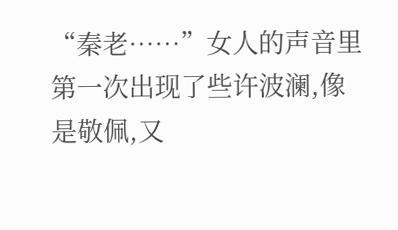“秦老……”女人的声音里第一次出现了些许波澜,像是敬佩,又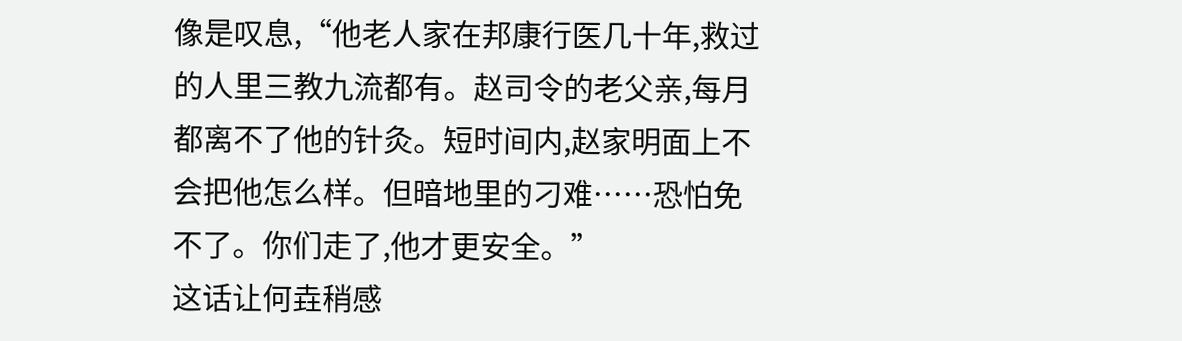像是叹息,“他老人家在邦康行医几十年,救过的人里三教九流都有。赵司令的老父亲,每月都离不了他的针灸。短时间内,赵家明面上不会把他怎么样。但暗地里的刁难……恐怕免不了。你们走了,他才更安全。”
这话让何垚稍感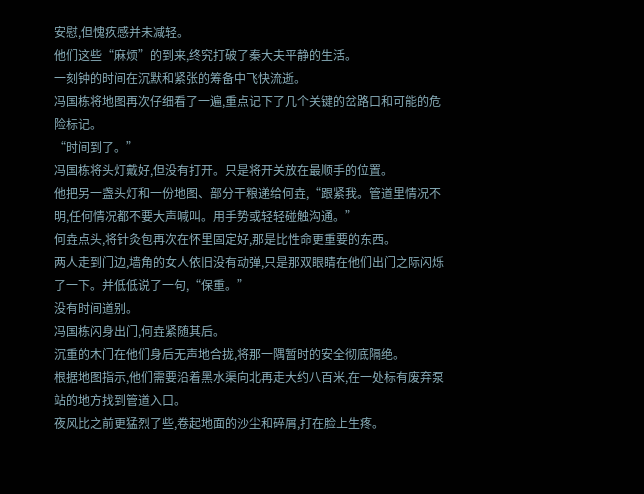安慰,但愧疚感并未减轻。
他们这些“麻烦”的到来,终究打破了秦大夫平静的生活。
一刻钟的时间在沉默和紧张的筹备中飞快流逝。
冯国栋将地图再次仔细看了一遍,重点记下了几个关键的岔路口和可能的危险标记。
“时间到了。”
冯国栋将头灯戴好,但没有打开。只是将开关放在最顺手的位置。
他把另一盏头灯和一份地图、部分干粮递给何垚,“跟紧我。管道里情况不明,任何情况都不要大声喊叫。用手势或轻轻碰触沟通。”
何垚点头,将针灸包再次在怀里固定好,那是比性命更重要的东西。
两人走到门边,墙角的女人依旧没有动弹,只是那双眼睛在他们出门之际闪烁了一下。并低低说了一句,“保重。”
没有时间道别。
冯国栋闪身出门,何垚紧随其后。
沉重的木门在他们身后无声地合拢,将那一隅暂时的安全彻底隔绝。
根据地图指示,他们需要沿着黑水渠向北再走大约八百米,在一处标有废弃泵站的地方找到管道入口。
夜风比之前更猛烈了些,卷起地面的沙尘和碎屑,打在脸上生疼。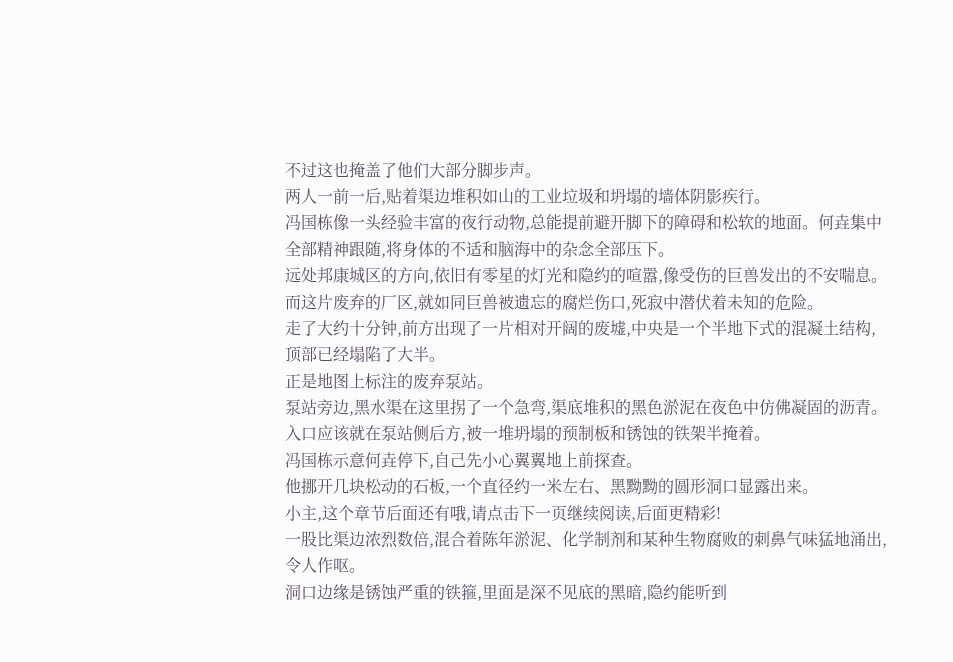不过这也掩盖了他们大部分脚步声。
两人一前一后,贴着渠边堆积如山的工业垃圾和坍塌的墙体阴影疾行。
冯国栋像一头经验丰富的夜行动物,总能提前避开脚下的障碍和松软的地面。何垚集中全部精神跟随,将身体的不适和脑海中的杂念全部压下。
远处邦康城区的方向,依旧有零星的灯光和隐约的喧嚣,像受伤的巨兽发出的不安喘息。
而这片废弃的厂区,就如同巨兽被遗忘的腐烂伤口,死寂中潜伏着未知的危险。
走了大约十分钟,前方出现了一片相对开阔的废墟,中央是一个半地下式的混凝土结构,顶部已经塌陷了大半。
正是地图上标注的废弃泵站。
泵站旁边,黑水渠在这里拐了一个急弯,渠底堆积的黑色淤泥在夜色中仿佛凝固的沥青。
入口应该就在泵站侧后方,被一堆坍塌的预制板和锈蚀的铁架半掩着。
冯国栋示意何垚停下,自己先小心翼翼地上前探查。
他挪开几块松动的石板,一个直径约一米左右、黑黝黝的圆形洞口显露出来。
小主,这个章节后面还有哦,请点击下一页继续阅读,后面更精彩!
一股比渠边浓烈数倍,混合着陈年淤泥、化学制剂和某种生物腐败的刺鼻气味猛地涌出,令人作呕。
洞口边缘是锈蚀严重的铁箍,里面是深不见底的黑暗,隐约能听到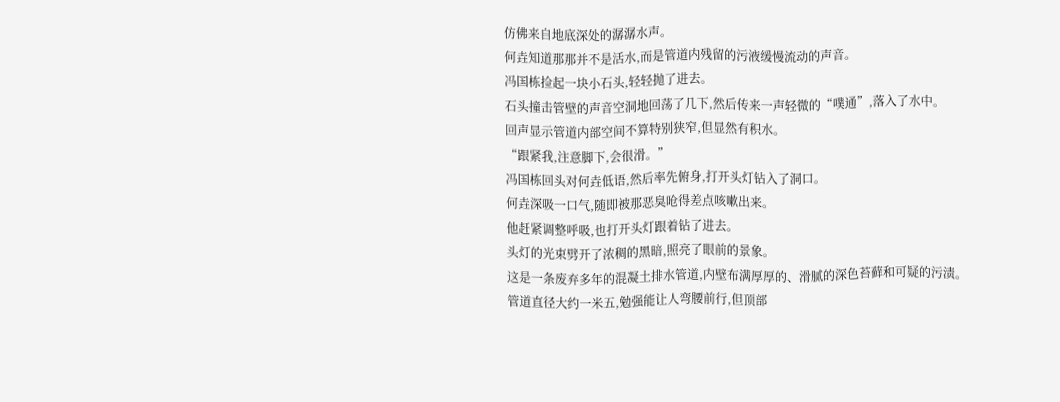仿佛来自地底深处的潺潺水声。
何垚知道那那并不是活水,而是管道内残留的污液缓慢流动的声音。
冯国栋捡起一块小石头,轻轻抛了进去。
石头撞击管壁的声音空洞地回荡了几下,然后传来一声轻微的“噗通”,落入了水中。
回声显示管道内部空间不算特别狭窄,但显然有积水。
“跟紧我,注意脚下,会很滑。”
冯国栋回头对何垚低语,然后率先俯身,打开头灯钻入了洞口。
何垚深吸一口气,随即被那恶臭呛得差点咳嗽出来。
他赶紧调整呼吸,也打开头灯跟着钻了进去。
头灯的光束劈开了浓稠的黑暗,照亮了眼前的景象。
这是一条废弃多年的混凝土排水管道,内壁布满厚厚的、滑腻的深色苔藓和可疑的污渍。
管道直径大约一米五,勉强能让人弯腰前行,但顶部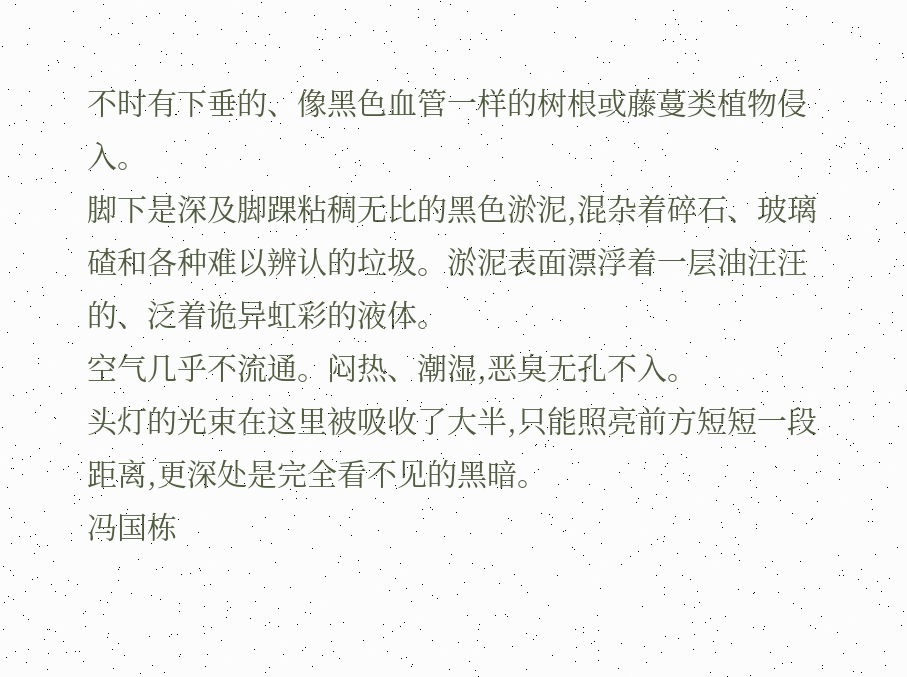不时有下垂的、像黑色血管一样的树根或藤蔓类植物侵入。
脚下是深及脚踝粘稠无比的黑色淤泥,混杂着碎石、玻璃碴和各种难以辨认的垃圾。淤泥表面漂浮着一层油汪汪的、泛着诡异虹彩的液体。
空气几乎不流通。闷热、潮湿,恶臭无孔不入。
头灯的光束在这里被吸收了大半,只能照亮前方短短一段距离,更深处是完全看不见的黑暗。
冯国栋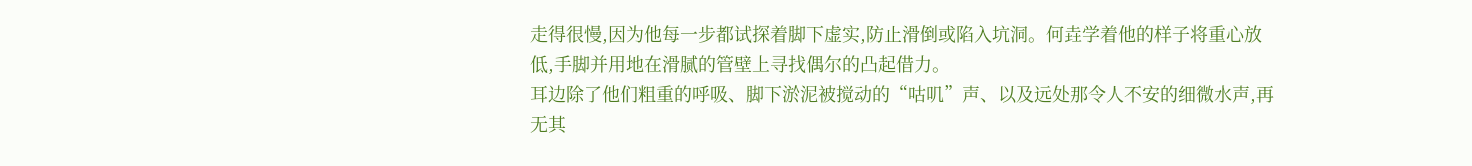走得很慢,因为他每一步都试探着脚下虚实,防止滑倒或陷入坑洞。何垚学着他的样子将重心放低,手脚并用地在滑腻的管壁上寻找偶尔的凸起借力。
耳边除了他们粗重的呼吸、脚下淤泥被搅动的“咕叽”声、以及远处那令人不安的细微水声,再无其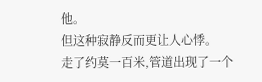他。
但这种寂静反而更让人心悸。
走了约莫一百米,管道出现了一个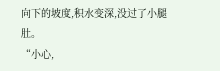向下的坡度,积水变深,没过了小腿肚。
“小心,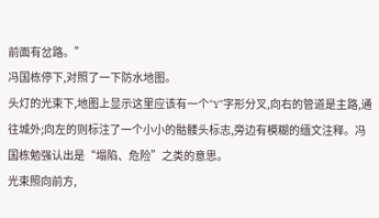前面有岔路。”
冯国栋停下,对照了一下防水地图。
头灯的光束下,地图上显示这里应该有一个“Y”字形分叉,向右的管道是主路,通往城外;向左的则标注了一个小小的骷髅头标志,旁边有模糊的缅文注释。冯国栋勉强认出是“塌陷、危险”之类的意思。
光束照向前方,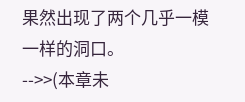果然出现了两个几乎一模一样的洞口。
-->>(本章未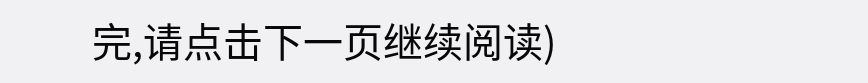完,请点击下一页继续阅读)